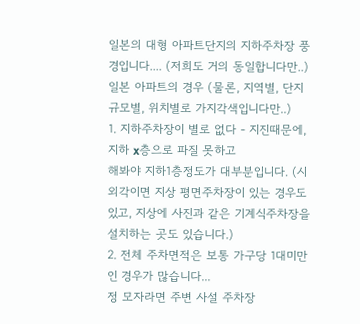일본의 대형 아파트단지의 지하주차장 풍경입니다.... (저희도 거의 동일합니다만..)
일본 아파트의 경우 (물론, 지역별, 단지 규모별, 위치별로 가지각색입니다만..)
1. 지하주차장이 별로 없다 - 지진때문에, 지하 x층으로 파질 못하고
해봐야 지하1층정도가 대부분입니다. (시 외각이면 지상 평면주차장이 있는 경우도 있고, 지상에 사진과 같은 기계식주차장을 설치하는 곳도 있습니다.)
2. 전체 주차면적은 보통 가구당 1대미만인 경우가 많습니다...
정 모자라면 주변 사설 주차장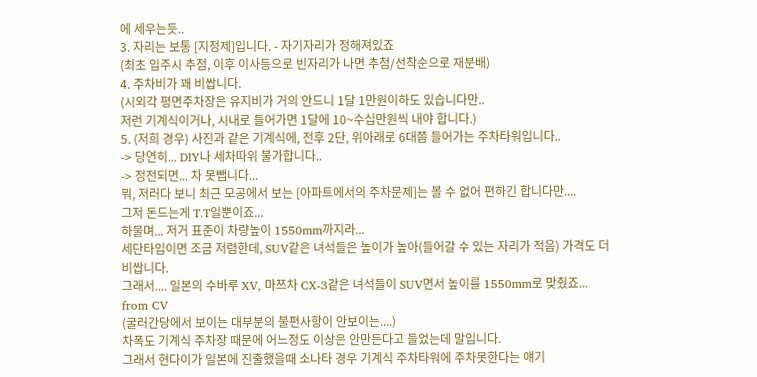에 세우는듯..
3. 자리는 보통 [지정제]입니다. - 자기자리가 정해져있죠
(최초 입주시 추첨, 이후 이사등으로 빈자리가 나면 추첨/선착순으로 재분배)
4. 주차비가 꽤 비쌉니다.
(시외각 평면주차장은 유지비가 거의 안드니 1달 1만원이하도 있습니다만..
저런 기계식이거나, 시내로 들어가면 1달에 10~수십만원씩 내야 합니다.)
5. (저희 경우) 사진과 같은 기계식에, 전후 2단, 위아래로 6대쯤 들어가는 주차타워입니다..
-> 당연히... DIY나 세차따위 불가합니다..
-> 정전되면... 차 못뺍니다...
뭐, 저러다 보니 최근 모공에서 보는 [아파트에서의 주차문제]는 볼 수 없어 편하긴 합니다만....
그저 돈드는게 T.T일뿐이죠...
하물며... 저거 표준이 차량높이 1550mm까지라...
세단타입이면 조금 저렴한데, SUV같은 녀석들은 높이가 높아(들어갈 수 있는 자리가 적음) 가격도 더 비쌉니다.
그래서.... 일본의 수바루 XV, 마쯔차 CX-3같은 녀석들이 SUV면서 높이를 1550mm로 맞췄죠...
from CV
(굴러간당에서 보이는 대부분의 불편사항이 안보이는....)
차폭도 기계식 주차장 때문에 어느정도 이상은 안만든다고 들었는데 말입니다.
그래서 현다이가 일본에 진출했을때 소나타 경우 기계식 주차타워에 주차못한다는 얘기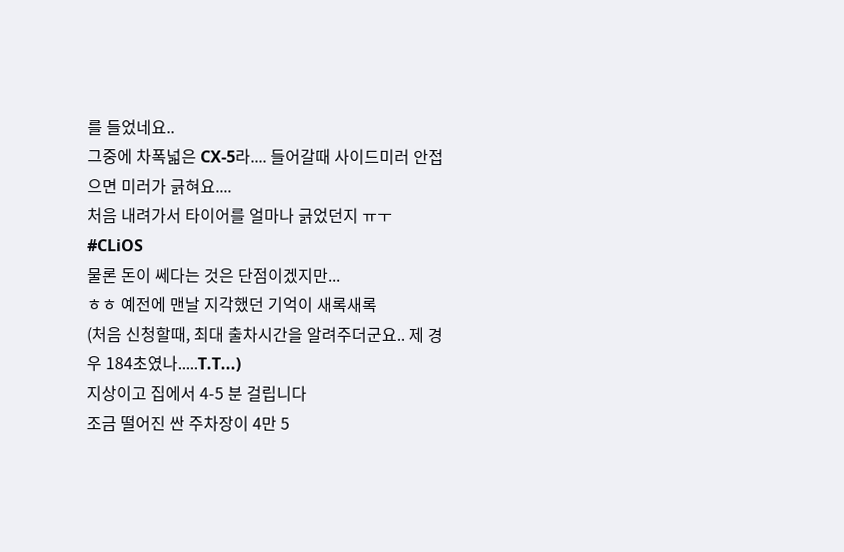를 들었네요..
그중에 차폭넓은 CX-5라.... 들어갈때 사이드미러 안접으면 미러가 긁혀요....
처음 내려가서 타이어를 얼마나 긁었던지 ㅠㅜ
#CLiOS
물론 돈이 쎄다는 것은 단점이겠지만...
ㅎㅎ 예전에 맨날 지각했던 기억이 새록새록
(처음 신청할때, 최대 출차시간을 알려주더군요.. 제 경우 184초였나.....T.T...)
지상이고 집에서 4-5 분 걸립니다
조금 떨어진 싼 주차장이 4만 5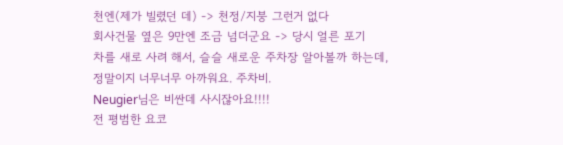천엔(제가 빌렸던 데) -> 천정/지붕 그런거 없다
회사건물 옆은 9만엔 조금 넘더군요 -> 당시 얼른 포기
차를 새로 사려 해서, 슬슬 새로운 주차장 알아볼까 하는데,
정말이지 너무너무 아까워요. 주차비.
Neugier님은 비싼데 사시잖아요!!!!
전 평범한 요코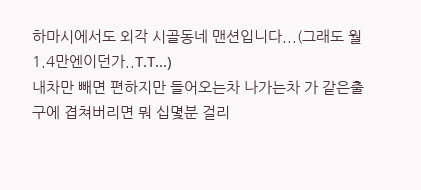하마시에서도 외각 시골동네 맨션입니다...(그래도 월 1.4만엔이던가..T.T...)
내차만 빼면 편하지만 들어오는차 나가는차 가 같은출구에 겹쳐버리면 뭐 십몇분 걸리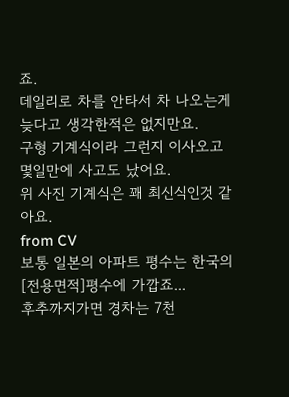죠.
데일리로 차를 안타서 차 나오는게 늦다고 생각한적은 없지만요.
구형 기계식이라 그런지 이사오고 몇일만에 사고도 났어요.
위 사진 기계식은 꽤 최신식인것 같아요.
from CV
보통 일본의 아파트 평수는 한국의 [전용면적]평수에 가깝죠...
후추까지가면 경차는 7천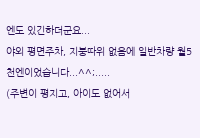엔도 있긴하더군요...
야외 평면주차, 지붕따위 없음에 일반차량 월5천엔이었습니다...^^;.....
(주변이 평지고, 아이도 없어서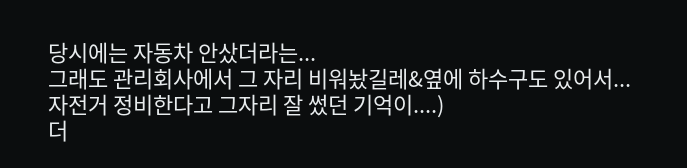당시에는 자동차 안샀더라는...
그래도 관리회사에서 그 자리 비워놨길레&옆에 하수구도 있어서...
자전거 정비한다고 그자리 잘 썼던 기억이....)
더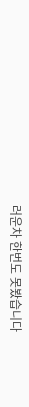러운차 한번도 못봤습니다